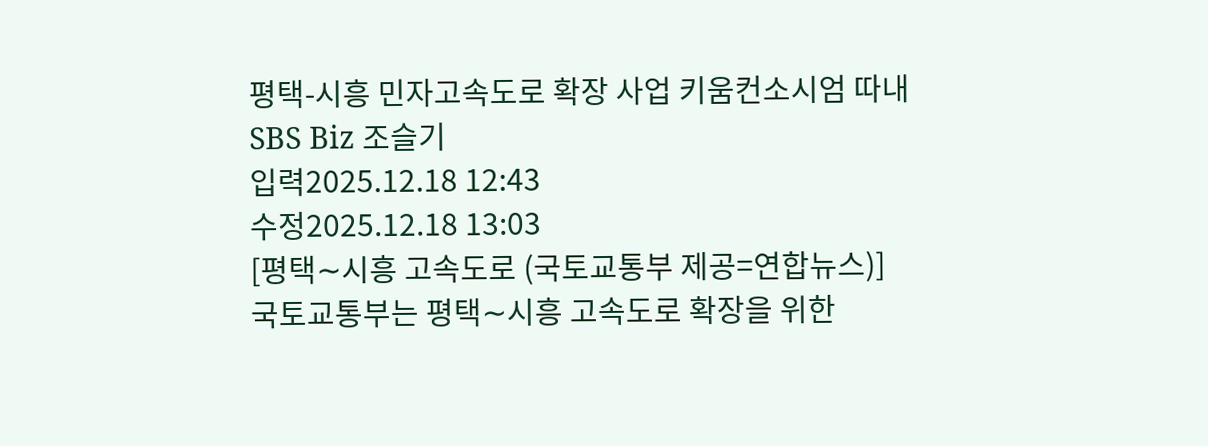평택-시흥 민자고속도로 확장 사업 키움컨소시엄 따내
SBS Biz 조슬기
입력2025.12.18 12:43
수정2025.12.18 13:03
[평택∼시흥 고속도로 (국토교통부 제공=연합뉴스)]
국토교통부는 평택∼시흥 고속도로 확장을 위한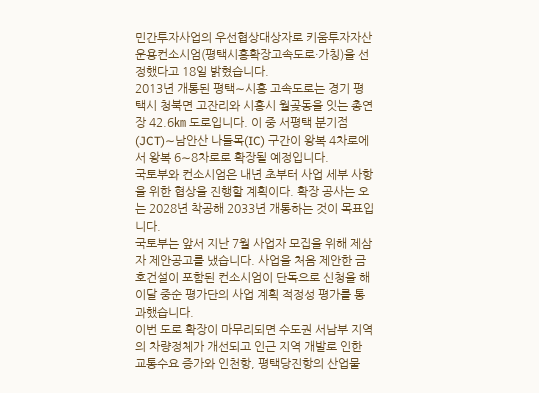민간투자사업의 우선협상대상자로 키움투자자산운용컨소시엄(평택시흥확장고속도로·가칭)을 선정했다고 18일 밝혔습니다.
2013년 개통된 평택∼시흥 고속도로는 경기 평택시 청북면 고잔리와 시흥시 월곶동을 잇는 총연장 42.6㎞ 도로입니다. 이 중 서평택 분기점(JCT)∼남안산 나들목(IC) 구간이 왕복 4차로에서 왕복 6∼8차로로 확장될 예정입니다.
국토부와 컨소시엄은 내년 초부터 사업 세부 사항을 위한 협상을 진행할 계획이다. 확장 공사는 오는 2028년 착공해 2033년 개통하는 것이 목표입니다.
국토부는 앞서 지난 7월 사업자 모집을 위해 제삼자 제안공고를 냈습니다. 사업을 처음 제안한 금호건설이 포함된 컨소시엄이 단독으로 신청을 해 이달 중순 평가단의 사업 계획 적정성 평가를 통과했습니다.
이번 도로 확장이 마무리되면 수도권 서남부 지역의 차량정체가 개선되고 인근 지역 개발로 인한 교통수요 증가와 인천항, 평택당진항의 산업물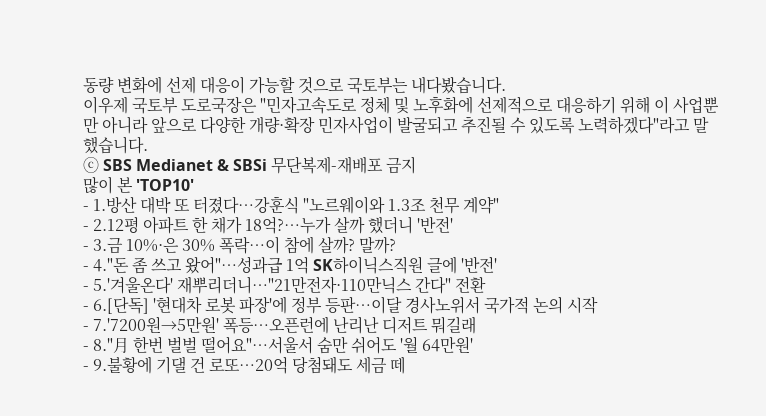동량 변화에 선제 대응이 가능할 것으로 국토부는 내다봤습니다.
이우제 국토부 도로국장은 "민자고속도로 정체 및 노후화에 선제적으로 대응하기 위해 이 사업뿐만 아니라 앞으로 다양한 개량·확장 민자사업이 발굴되고 추진될 수 있도록 노력하겠다"라고 말했습니다.
ⓒ SBS Medianet & SBSi 무단복제-재배포 금지
많이 본 'TOP10'
- 1.방산 대박 또 터졌다…강훈식 "노르웨이와 1.3조 천무 계약"
- 2.12평 아파트 한 채가 18억?…누가 살까 했더니 '반전'
- 3.금 10%·은 30% 폭락…이 참에 살까? 말까?
- 4."돈 좀 쓰고 왔어"…성과급 1억 SK하이닉스직원 글에 '반전'
- 5.'겨울온다' 재뿌리더니…"21만전자·110만닉스 간다" 전환
- 6.[단독] '현대차 로봇 파장'에 정부 등판…이달 경사노위서 국가적 논의 시작
- 7.'7200원→5만원' 폭등…오픈런에 난리난 디저트 뭐길래
- 8."月 한번 벌벌 떨어요"…서울서 숨만 쉬어도 '월 64만원'
- 9.불황에 기댈 건 로또…20억 당첨돼도 세금 떼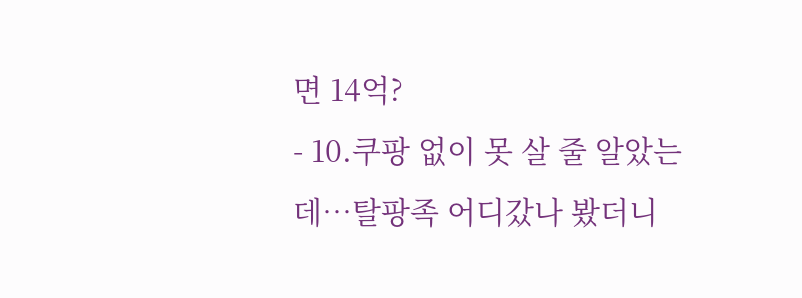면 14억?
- 10.쿠팡 없이 못 살 줄 알았는데…탈팡족 어디갔나 봤더니